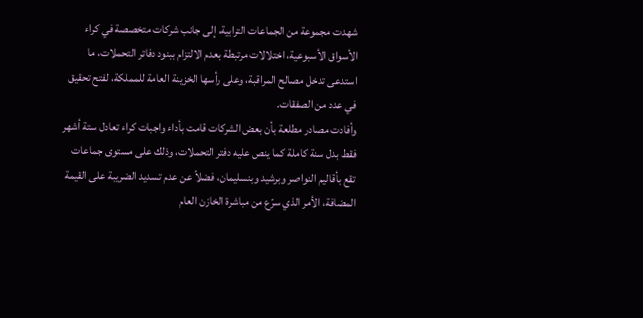شهدت مجموعة من الجماعات الترابية، إلى جانب شركات متخصصة في كراء الأسواق الأسبوعية، اختلالات مرتبطة بعدم الالتزام ببنود دفاتر التحملات، ما استدعى تدخل مصالح المراقبة، وعلى رأسها الخزينة العامة للمملكة، لفتح تحقيق في عدد من الصفقات.
وأفادت مصادر مطلعة بأن بعض الشركات قامت بأداء واجبات كراء تعادل ستة أشهر فقط بدل سنة كاملة كما ينص عليه دفتر التحملات، وذلك على مستوى جماعات تقع بأقاليم النواصر وبرشيد وبنسليمان، فضلاً عن عدم تسديد الضريبة على القيمة المضافة، الأمر الذي سرّع من مباشرة الخازن العام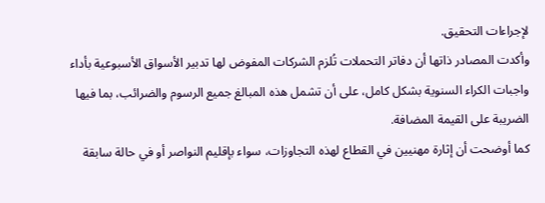لإجراءات التحقيق.
وأكدت المصادر ذاتها أن دفاتر التحملات تُلزم الشركات المفوض لها تدبير الأسواق الأسبوعية بأداء واجبات الكراء السنوية بشكل كامل، على أن تشمل هذه المبالغ جميع الرسوم والضرائب، بما فيها الضريبة على القيمة المضافة.
كما أوضحت أن إثارة مهنيين في القطاع لهذه التجاوزات، سواء بإقليم النواصر أو في حالة سابقة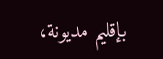بإقليم مديونة،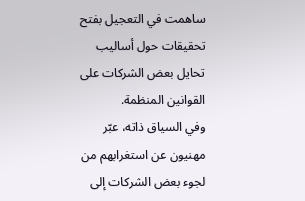ساهمت في التعجيل بفتح تحقيقات حول أساليب تحايل بعض الشركات على القوانين المنظمة.
وفي السياق ذاته، عبّر مهنيون عن استغرابهم من لجوء بعض الشركات إلى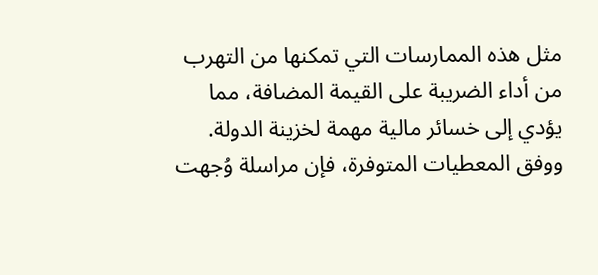مثل هذه الممارسات التي تمكنها من التهرب من أداء الضريبة على القيمة المضافة، مما يؤدي إلى خسائر مالية مهمة لخزينة الدولة.
ووفق المعطيات المتوفرة، فإن مراسلة وُجهت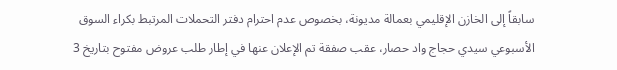سابقاً إلى الخازن الإقليمي بعمالة مديونة، بخصوص عدم احترام دفتر التحملات المرتبط بكراء السوق الأسبوعي سيدي حجاج واد حصار، عقب صفقة تم الإعلان عنها في إطار طلب عروض مفتوح بتاريخ 3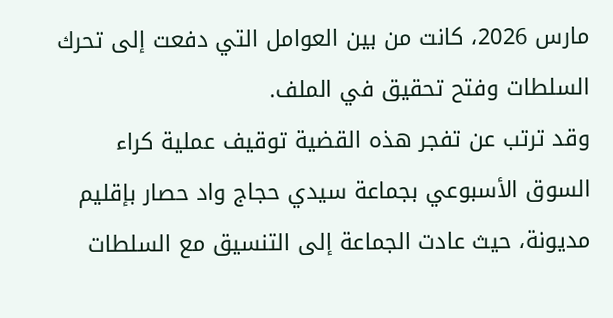مارس 2026، كانت من بين العوامل التي دفعت إلى تحرك السلطات وفتح تحقيق في الملف.
وقد ترتب عن تفجر هذه القضية توقيف عملية كراء السوق الأسبوعي بجماعة سيدي حجاج واد حصار بإقليم مديونة، حيث عادت الجماعة إلى التنسيق مع السلطات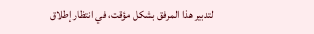لتدبير هذا المرفق بشكل مؤقت، في انتظار إطلاق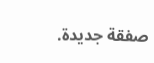صفقة جديدة.